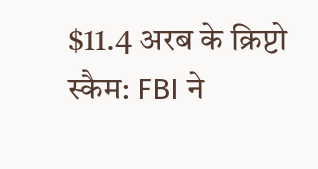$11.4 अरब के क्रिप्टो स्कैम: FBI ने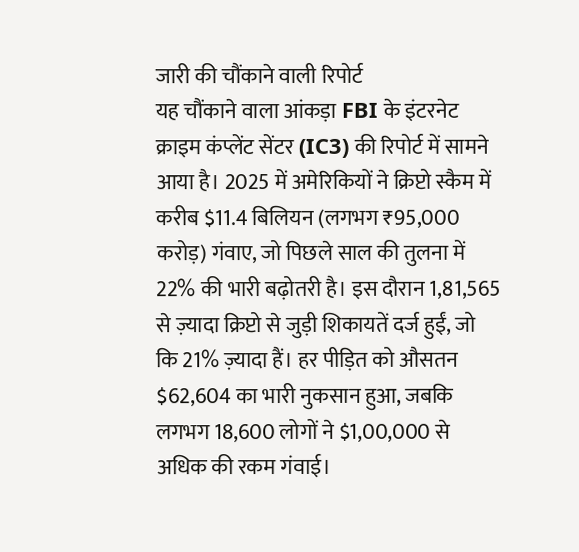जारी की चौंकाने वाली रिपोर्ट
यह चौंकाने वाला आंकड़ा FBI के इंटरनेट क्राइम कंप्लेंट सेंटर (IC3) की रिपोर्ट में सामने आया है। 2025 में अमेरिकियों ने क्रिप्टो स्कैम में करीब $11.4 बिलियन (लगभग ₹95,000 करोड़) गंवाए, जो पिछले साल की तुलना में 22% की भारी बढ़ोतरी है। इस दौरान 1,81,565 से ज़्यादा क्रिप्टो से जुड़ी शिकायतें दर्ज हुईं, जो कि 21% ज़्यादा हैं। हर पीड़ित को औसतन $62,604 का भारी नुकसान हुआ, जबकि लगभग 18,600 लोगों ने $1,00,000 से अधिक की रकम गंवाई।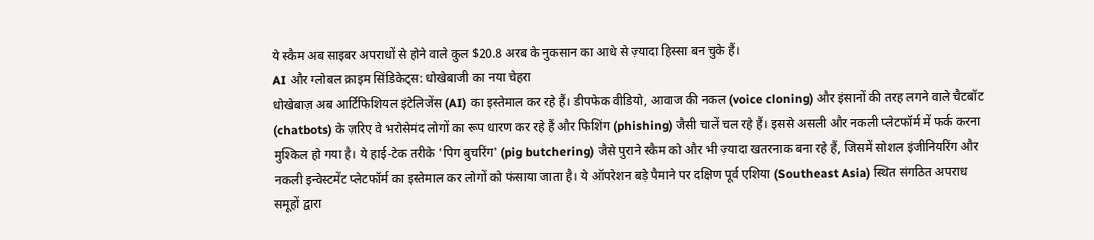ये स्कैम अब साइबर अपराधों से होने वाले कुल $20.8 अरब के नुकसान का आधे से ज़्यादा हिस्सा बन चुके हैं।
AI और ग्लोबल क्राइम सिंडिकेट्स: धोखेबाजी का नया चेहरा
धोखेबाज़ अब आर्टिफिशियल इंटेलिजेंस (AI) का इस्तेमाल कर रहे हैं। डीपफेक वीडियो, आवाज की नकल (voice cloning) और इंसानों की तरह लगने वाले चैटबॉट (chatbots) के ज़रिए वे भरोसेमंद लोगों का रूप धारण कर रहे हैं और फिशिंग (phishing) जैसी चालें चल रहे हैं। इससे असली और नकली प्लेटफॉर्म में फर्क करना मुश्किल हो गया है। ये हाई-टेक तरीके 'पिग बुचरिंग' (pig butchering) जैसे पुराने स्कैम को और भी ज़्यादा खतरनाक बना रहे हैं, जिसमें सोशल इंजीनियरिंग और नकली इन्वेस्टमेंट प्लेटफॉर्म का इस्तेमाल कर लोगों को फंसाया जाता है। ये ऑपरेशन बड़े पैमाने पर दक्षिण पूर्व एशिया (Southeast Asia) स्थित संगठित अपराध समूहों द्वारा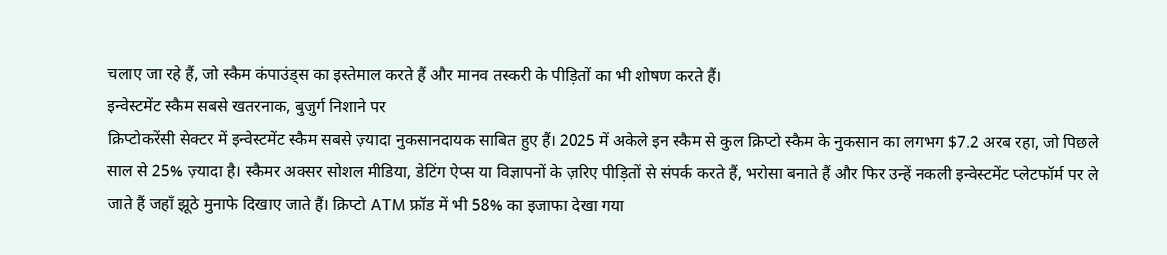चलाए जा रहे हैं, जो स्कैम कंपाउंड्स का इस्तेमाल करते हैं और मानव तस्करी के पीड़ितों का भी शोषण करते हैं।
इन्वेस्टमेंट स्कैम सबसे खतरनाक, बुजुर्ग निशाने पर
क्रिप्टोकरेंसी सेक्टर में इन्वेस्टमेंट स्कैम सबसे ज़्यादा नुकसानदायक साबित हुए हैं। 2025 में अकेले इन स्कैम से कुल क्रिप्टो स्कैम के नुकसान का लगभग $7.2 अरब रहा, जो पिछले साल से 25% ज़्यादा है। स्कैमर अक्सर सोशल मीडिया, डेटिंग ऐप्स या विज्ञापनों के ज़रिए पीड़ितों से संपर्क करते हैं, भरोसा बनाते हैं और फिर उन्हें नकली इन्वेस्टमेंट प्लेटफॉर्म पर ले जाते हैं जहाँ झूठे मुनाफे दिखाए जाते हैं। क्रिप्टो ATM फ्रॉड में भी 58% का इजाफा देखा गया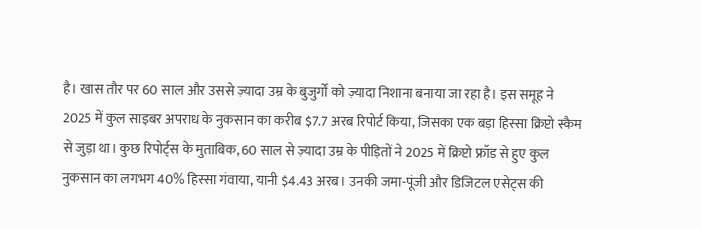है। खास तौर पर 60 साल और उससे ज़्यादा उम्र के बुजुर्गों को ज़्यादा निशाना बनाया जा रहा है। इस समूह ने 2025 में कुल साइबर अपराध के नुकसान का करीब $7.7 अरब रिपोर्ट किया, जिसका एक बड़ा हिस्सा क्रिप्टो स्कैम से जुड़ा था। कुछ रिपोर्ट्स के मुताबिक, 60 साल से ज़्यादा उम्र के पीड़ितों ने 2025 में क्रिप्टो फ्रॉड से हुए कुल नुकसान का लगभग 40% हिस्सा गंवाया, यानी $4.43 अरब। उनकी जमा-पूंजी और डिजिटल एसेट्स की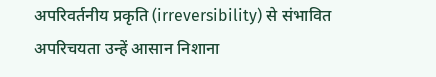अपरिवर्तनीय प्रकृति (irreversibility) से संभावित अपरिचयता उन्हें आसान निशाना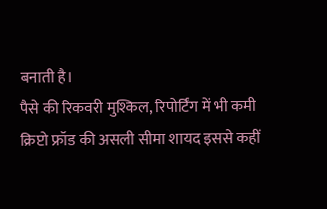बनाती है।
पैसे की रिकवरी मुश्किल, रिपोर्टिंग में भी कमी
क्रिप्टो फ्रॉड की असली सीमा शायद इससे कहीं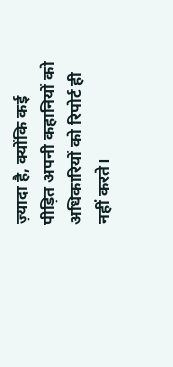ज़्यादा है, क्योंकि कई पीड़ित अपनी कहानियों को अधिकारियों को रिपोर्ट ही नहीं करते।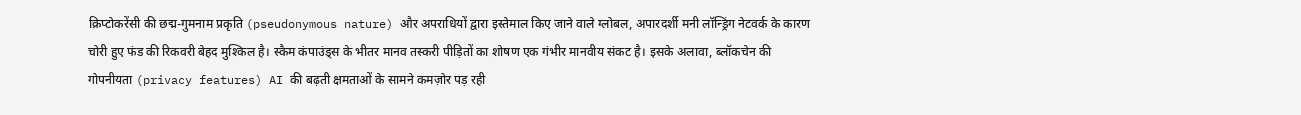क्रिप्टोकरेंसी की छद्म-गुमनाम प्रकृति (pseudonymous nature) और अपराधियों द्वारा इस्तेमाल किए जाने वाले ग्लोबल, अपारदर्शी मनी लॉन्ड्रिंग नेटवर्क के कारण चोरी हुए फंड की रिकवरी बेहद मुश्किल है। स्कैम कंपाउंड्स के भीतर मानव तस्करी पीड़ितों का शोषण एक गंभीर मानवीय संकट है। इसके अलावा, ब्लॉकचेन की गोपनीयता (privacy features) AI की बढ़ती क्षमताओं के सामने कमज़ोर पड़ रही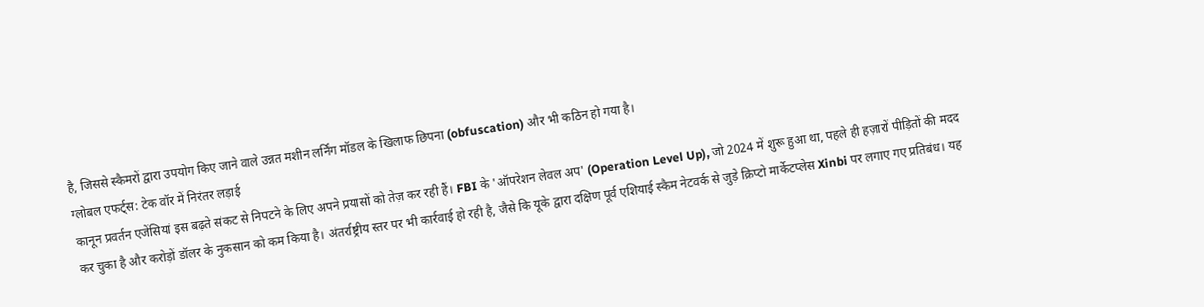है, जिससे स्कैमरों द्वारा उपयोग किए जाने वाले उन्नत मशीन लर्निंग मॉडल के खिलाफ छिपना (obfuscation) और भी कठिन हो गया है।
ग्लोबल एफर्ट्स: टेक वॉर में निरंतर लड़ाई
कानून प्रवर्तन एजेंसियां इस बढ़ते संकट से निपटने के लिए अपने प्रयासों को तेज़ कर रही हैं। FBI के 'ऑपरेशन लेवल अप' (Operation Level Up), जो 2024 में शुरू हुआ था, पहले ही हज़ारों पीड़ितों की मदद कर चुका है और करोड़ों डॉलर के नुकसान को कम किया है। अंतर्राष्ट्रीय स्तर पर भी कार्रवाई हो रही है, जैसे कि यूके द्वारा दक्षिण पूर्व एशियाई स्कैम नेटवर्क से जुड़े क्रिप्टो मार्केटप्लेस Xinbi पर लगाए गए प्रतिबंध। यह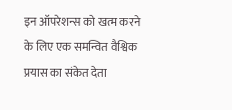इन ऑपरेशन्स को खत्म करने के लिए एक समन्वित वैश्विक प्रयास का संकेत देता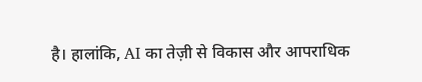है। हालांकि, AI का तेज़ी से विकास और आपराधिक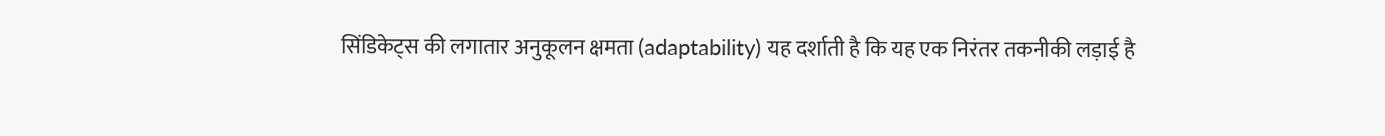सिंडिकेट्स की लगातार अनुकूलन क्षमता (adaptability) यह दर्शाती है कि यह एक निरंतर तकनीकी लड़ाई है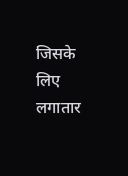जिसके लिए लगातार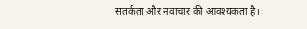सतर्कता और नवाचार की आवश्यकता है।